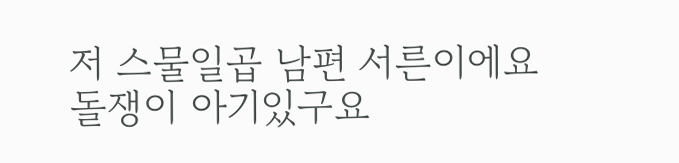저 스물일곱 남편 서른이에요
돌쟁이 아기있구요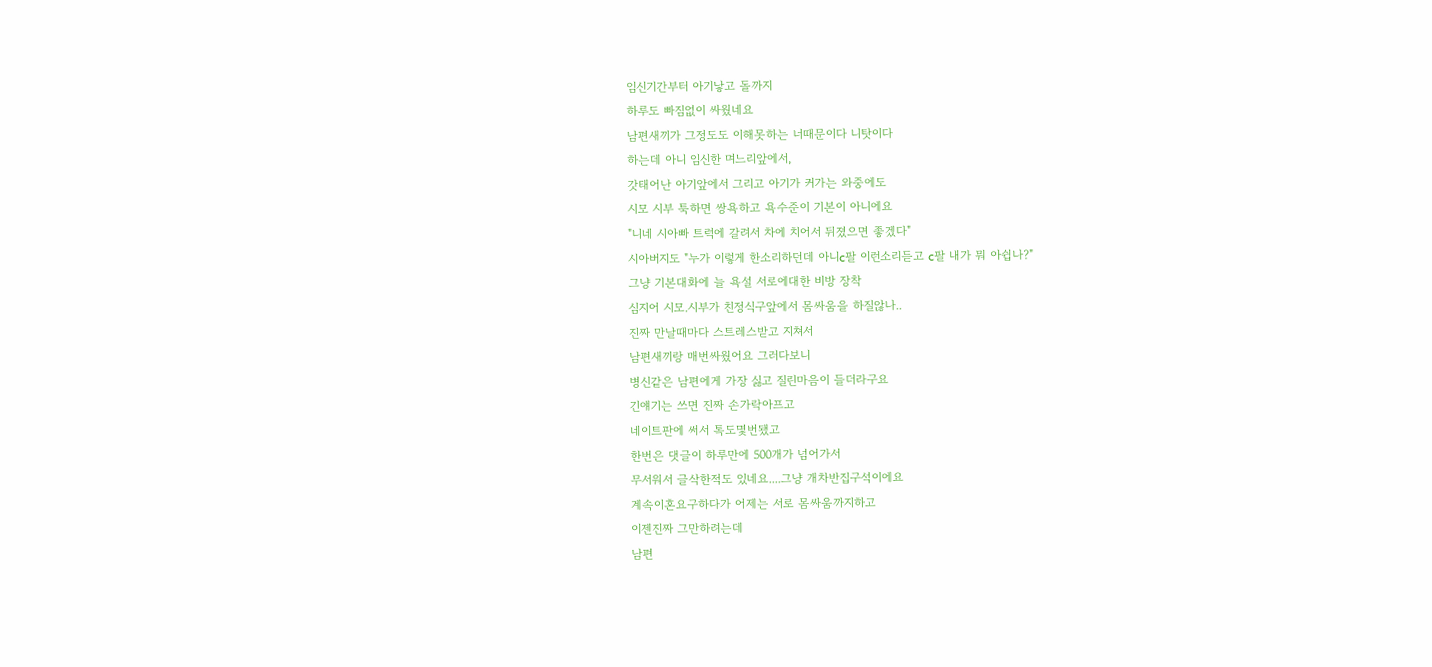임신기간부터 아기낳고 돌까지
하루도 빠짐없이 싸웠네요
남편새끼가 그정도도 이해못하는 너때문이다 니탓이다
하는데 아니 임신한 며느리앞에서,
갓태어난 아기앞에서 그리고 아기가 커가는 와중에도
시모 시부 툭하면 쌍욕하고 욕수준이 기본이 아니에요
"니네 시아빠 트럭에 갈려서 차에 치어서 뒤졌으면 좋겠다"
시아버지도 "누가 이렇게 한소리하던데 아니c팔 이런소리듣고 c팔 내가 뭐 아쉽나?"
그냥 기본대화에 늘 욕설 서로에대한 비방 장착
심지어 시모.시부가 친정식구앞에서 몸싸움을 하질않나..
진짜 만날때마다 스트레스받고 지쳐서
남편새끼랑 매번싸웠어요 그러다보니
병신같은 남편에게 가장 싫고 질린마음이 들더라구요
긴얘기는 쓰면 진짜 손가락아프고
네이트판에 써서 톡도몇번됐고
한번은 댓글이 하루만에 500개가 넘어가서
무서워서 글삭한적도 있네요....그냥 개차반집구석이에요
계속이혼요구하다가 어제는 서로 몸싸움까지하고
이젠진짜 그만하려는데
남편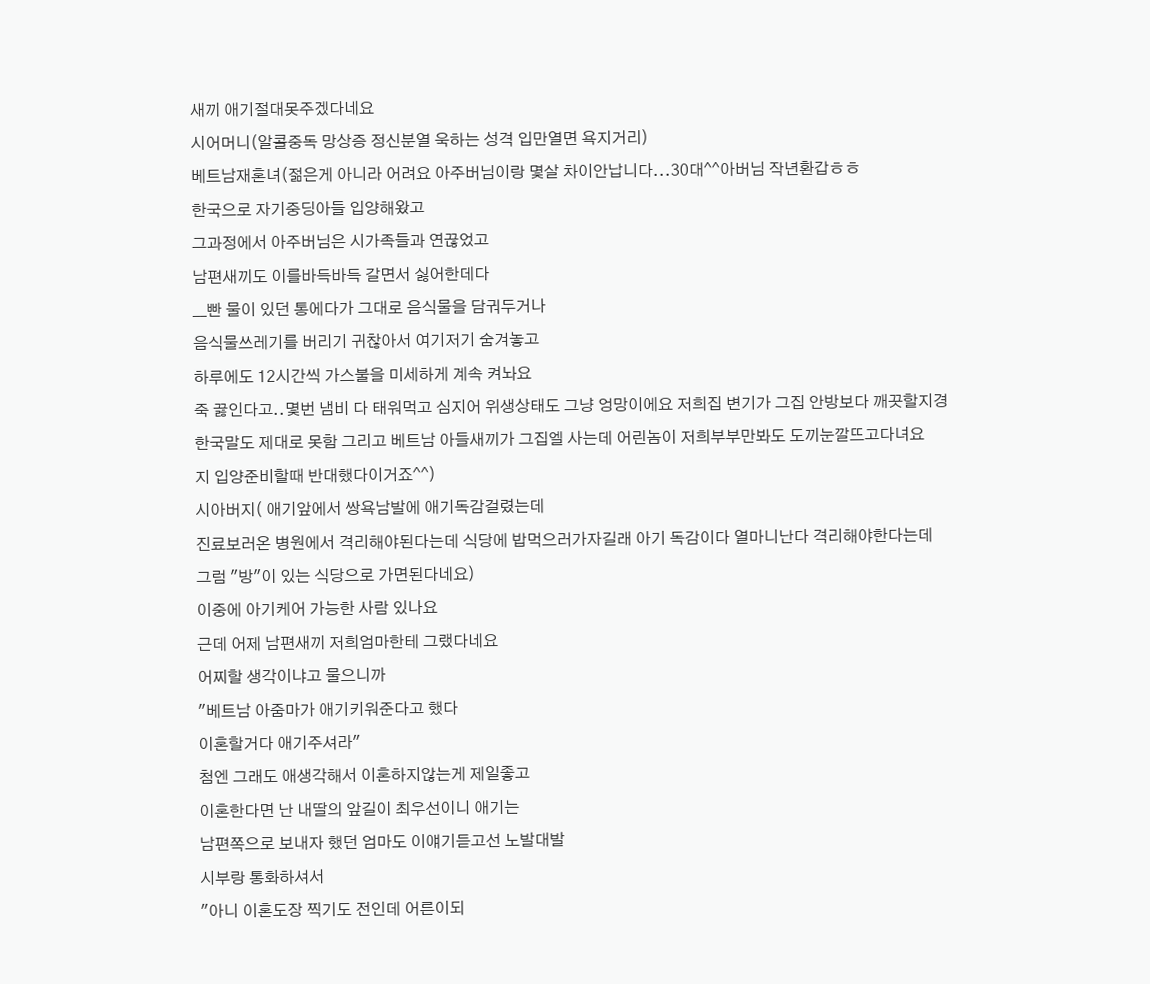새끼 애기절대못주겠다네요
시어머니(알콜중독 망상증 정신분열 욱하는 성격 입만열면 욕지거리)
베트남재혼녀(젊은게 아니라 어려요 아주버님이랑 몇살 차이안납니다...30대^^아버님 작년환갑ㅎㅎ
한국으로 자기중딩아들 입양해왔고
그과정에서 아주버님은 시가족들과 연끊었고
남편새끼도 이를바득바득 갈면서 싫어한데다
__빤 물이 있던 통에다가 그대로 음식물을 담궈두거나
음식물쓰레기를 버리기 귀찮아서 여기저기 숨겨놓고
하루에도 12시간씩 가스불을 미세하게 계속 켜놔요
죽 끓인다고..몇번 냄비 다 태워먹고 심지어 위생상태도 그냥 엉망이에요 저희집 변기가 그집 안방보다 깨끗할지경
한국말도 제대로 못함 그리고 베트남 아들새끼가 그집엘 사는데 어린놈이 저희부부만봐도 도끼눈깔뜨고다녀요
지 입양준비할때 반대했다이거죠^^)
시아버지( 애기앞에서 쌍욕남발에 애기독감걸렸는데
진료보러온 병원에서 격리해야된다는데 식당에 밥먹으러가자길래 아기 독감이다 열마니난다 격리해야한다는데
그럼 "방"이 있는 식당으로 가면된다네요)
이중에 아기케어 가능한 사람 있나요
근데 어제 남편새끼 저희엄마한테 그랬다네요
어찌할 생각이냐고 물으니까
"베트남 아줌마가 애기키워준다고 했다
이혼할거다 애기주셔라"
첨엔 그래도 애생각해서 이혼하지않는게 제일좋고
이혼한다면 난 내딸의 앞길이 최우선이니 애기는
남편쪽으로 보내자 했던 엄마도 이얘기듣고선 노발대발
시부랑 통화하셔서
"아니 이혼도장 찍기도 전인데 어른이되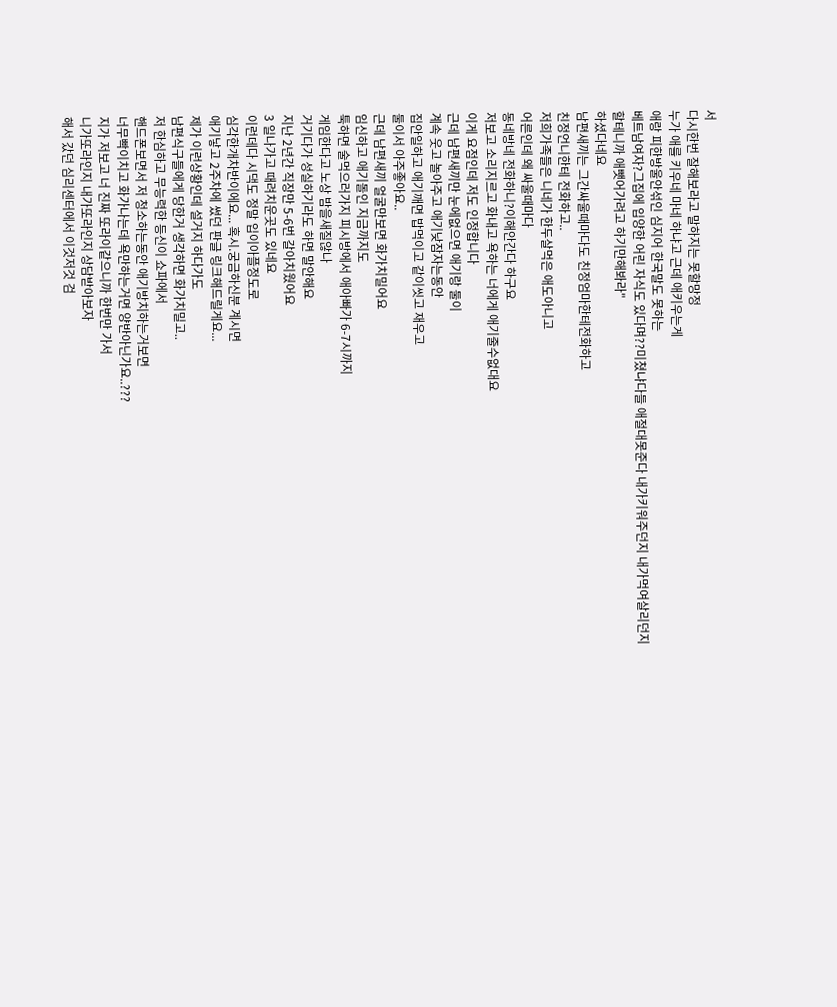서
다시한번 잘해보라고 말하지는 못할망정
누가 애를 키우네 마네 하냐고 근데 애키우는게
애랑 피한방울안섞인 심지어 한국말도 못하는
베트남여자?그집에 입양한 어린 자식도 있다며??미쳤냐다들 애절대못준다 내가키워주던지 내가먹여살리던지
할테니까 애뺏어가려고 하기만해봐라"
하셨다네요
남편새끼는 그간싸울때마다도 친정엄마한테전화하고
친정언니한테 전화하고..
저희가족들은 니네가 한두살먹은 애도아니고
어른인데 왜 싸울때마다
동네방네 전화하니?이해안간다 하구요
저보고 소리지르고 화내고 욕하는 너에게 애기줄수없대요
이게 요점인데 저도 인정합니다
근데 남편새끼만 눈에없으면 애기랑 둘이
계속 웃고 놀아주고 애기낮잠자는동안
집안일하고 애기깨면 밥먹이고 같이씻고 재우고
둘이서 아주좋아요..
근데 남편새끼 얼굴만보면 화가치밀어요
임신하고 애기돌인 지금까지도
툭하면 술먹으러가지 피시방에서 애아빠가 6-7시까지
게임한다고 노상 밤을새질않나
거기다가 성실하기라도 하면 말안해요
지난 2년간 직장만 5-6번 갈아치웠어요
3 일나가고 때려치운곳도 있네요
이런데다 시댁도 정말 입이아플정도로
심각한개차반이에요... 혹시.궁금하신분 계시면
애기낳고 2주차에 썼던 판글 링크해드릴게요...
제가 이런상황인데 설거지 하다가도
남편식구들에게 당한거 생각하면 화가치밀고..
저 한심하고 무능력한 등신이 쇼파에서
핸드폰보면서 저 청소하는동안 애기방치하는거보면
너무빡이치고 화가나는데 욕만하는거면 양반아닌가요..???
지가 저보고 너 진짜 또라이같으니까 한번만 가서
니가또라인지 내가또라인지 상담받아보자
해서 갔던 심리센터에서 이것저것 검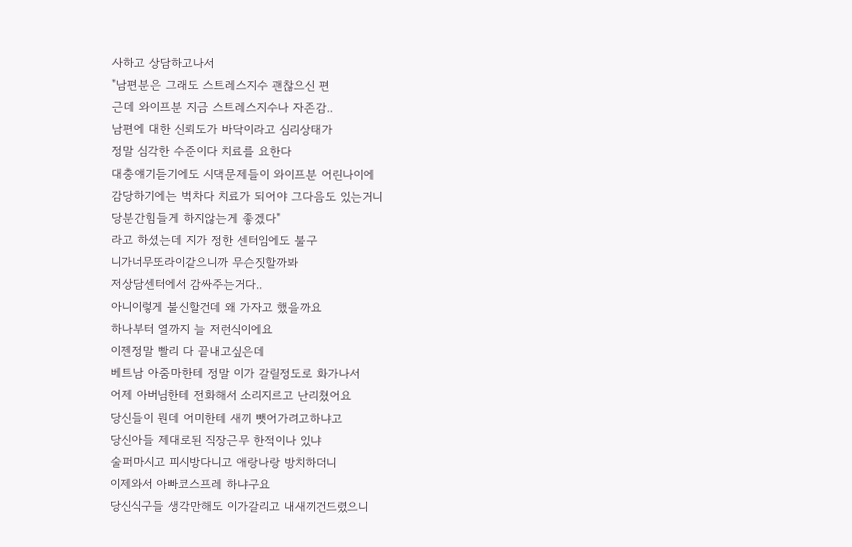사하고 상담하고나서
"남편분은 그래도 스트레스지수 괜찮으신 편
근데 와이프분 지금 스트레스지수나 자존감..
남편에 대한 신뢰도가 바닥이라고 심리상태가
정말 심각한 수준이다 치료를 요한다
대충얘기듣기에도 시댁문제들이 와이프분 어린나이에
감당하기에는 벅차다 치료가 되어야 그다음도 있는거니
당분간힘들게 하지않는게 좋겠다"
라고 하셨는데 지가 정한 센터임에도 불구
니가너무또라이같으니까 무슨짓할까봐
저상담센터에서 감싸주는거다..
아니이렇게 불신할건데 왜 가자고 했을까요
하나부터 열까지 늘 저런식이에요
이젠정말 빨리 다 끝내고싶은데
베트남 아줌마한테 정말 이가 갈릴정도로 화가나서
어제 아버님한테 전화해서 소리지르고 난리쳤어요
당신들이 뭔데 어미한테 새끼 뺏어가려고하냐고
당신아들 제대로된 직장근무 한적이나 있냐
술퍼마시고 피시방다니고 애랑나랑 방치하더니
이제와서 아빠코스프레 하냐구요
당신식구들 생각만해도 이가갈리고 내새끼건드렸으니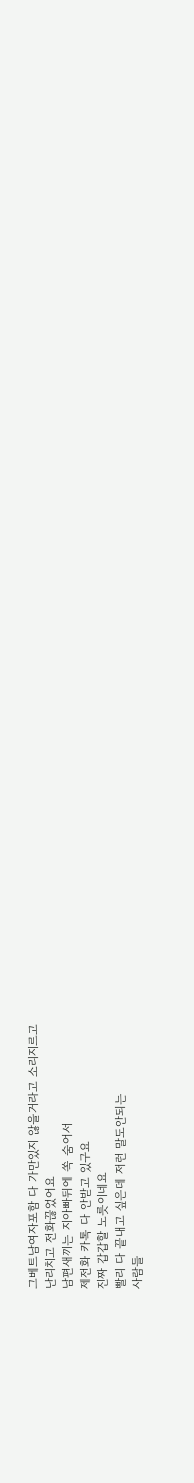그베트남여자포함 다 가만있지 않을거라고 소리지르고
난리치고 전화끊었어요
남편새끼는 지아빠뒤에 쏙 숨어서
제전화 카톡 다 안받고 있구요
진짜 갑갑할 노릇이네요
빨리 다 끝내고 싶은데 저런 말도안되는
사람들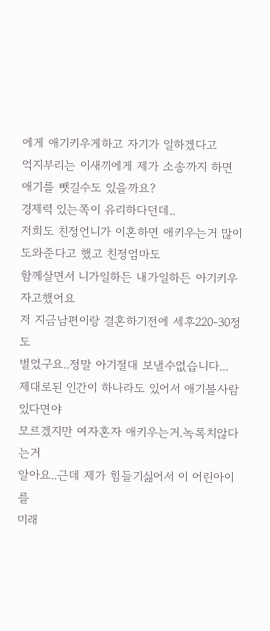에게 애기키우게하고 자기가 일하겠다고
억지부리는 이새끼에게 제가 소송까지 하면
애기를 뺏길수도 있을까요?
경제력 있는쪽이 유리하다던데..
저희도 친정언니가 이혼하면 애키우는거 많이
도와준다고 했고 친정엄마도
함께살면서 니가일하든 내가일하든 아기키우자고했어요
저 지금남편이랑 결혼하기전에 세후220-30정도
벌었구요..정말 아기절대 보낼수없습니다...
제대로된 인간이 하나라도 있어서 애기볼사람 있다면야
모르겠지만 여자혼자 애키우는거.녹록치않다는거
알아요..근데 제가 힘들기싫어서 이 어린아이를
미래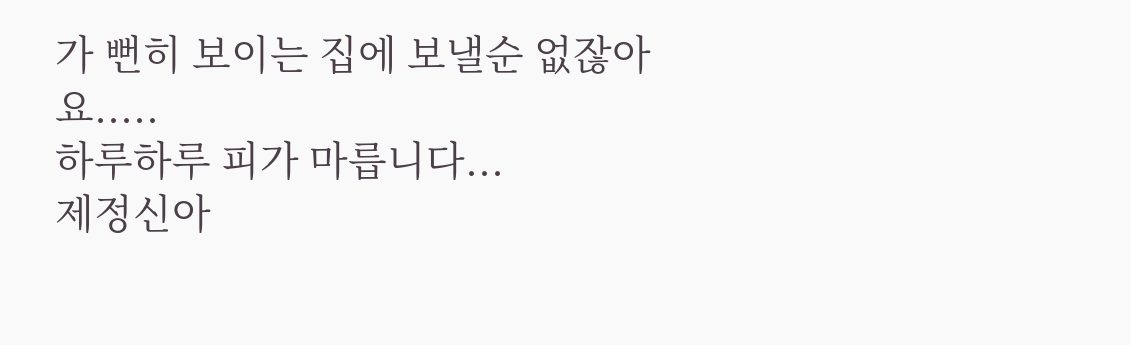가 뻔히 보이는 집에 보낼순 없잖아요.....
하루하루 피가 마릅니다...
제정신아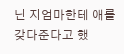닌 지엄마한테 애를갖다준다고 했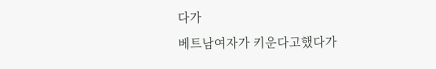다가
베트남여자가 키운다고했다가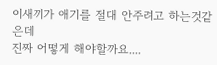이새끼가 애기를 절대 안주려고 하는것같은데
진짜 어떻게 해야할까요....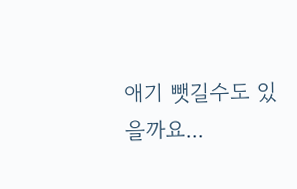애기 뺏길수도 있을까요...